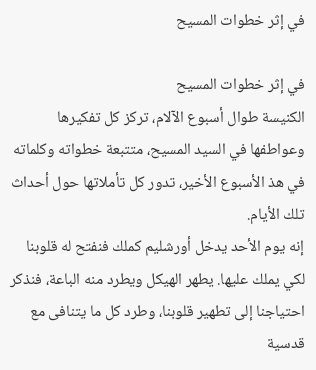في إثر خطوات المسيح

في إثر خطوات المسيح
الكنيسة طوال أسبوع الآلام، تركز كل تفكيرها وعواطفها في السيد المسيح، متتبعة خطواته وكلماته في هذ الأسبوع الأخير، تدور كل تأملاتها حول أحداث تلك الأيام.
إنه يوم الأحد يدخل أورشليم كملك فنفتح له قلوبنا لكي يملك عليها. يطهر الهيكل ويطرد منه الباعة، فنذكر احتياجنا إلى تطهير قلوبنا، وطرد كل ما يتنافى مع قدسية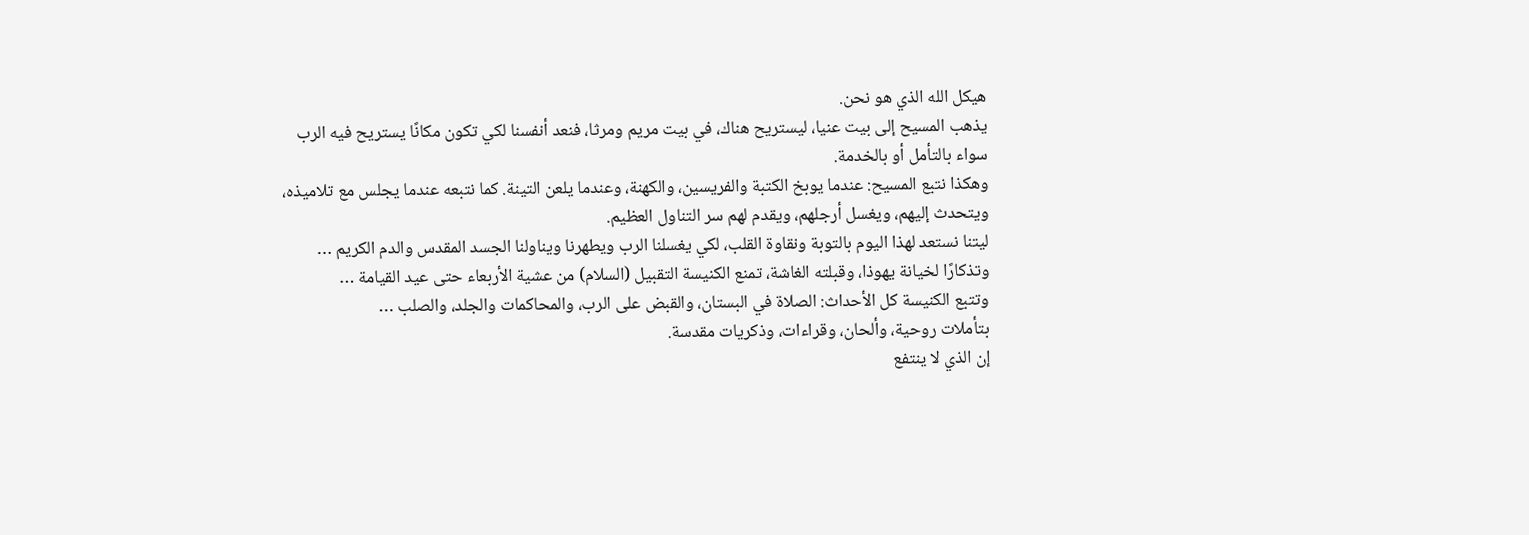هيكل الله الذي هو نحن.
يذهب المسيح إلى بيت عنيا، ليستريح هناك، في بيت مريم ومرثا، فنعد أنفسنا لكي تكون مكانًا يستريح فيه الرب سواء بالتأمل أو بالخدمة.
وهكذا نتبع المسيح: عندما يوبخ الكتبة والفريسين، والكهنة، وعندما يلعن التينة. كما نتبعه عندما يجلس مع تلاميذه، ويتحدث إليهم، ويغسل أرجلهم، ويقدم لهم سر التناول العظيم.
ليتنا نستعد لهذا اليوم بالتوبة ونقاوة القلب، لكي يغسلنا الرب ويطهرنا ويناولنا الجسد المقدس والدم الكريم …
وتذكارًا لخيانة يهوذا، وقبلته الغاشة، تمنع الكنيسة التقبيل (السلام) من عشية الأربعاء حتى عيد القيامة …
وتتبع الكنيسة كل الأحداث: الصلاة في البستان، والقبض على الرب، والمحاكمات والجلد، والصلب …
بتأملات روحية، وألحان، وقراءات، وذكريات مقدسة.
إن الذي لا ينتفع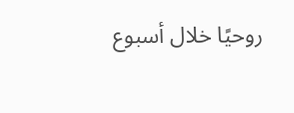روحيًا خلال أسبوع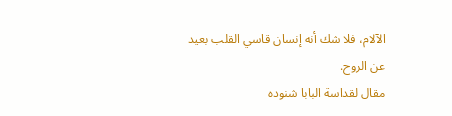الآلام، فلا شك أنه إنسان قاسي القلب بعيد عن الروح.
مقال لقداسة البابا شنوده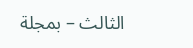الثالث – بمجلة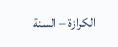الكرازة – السنة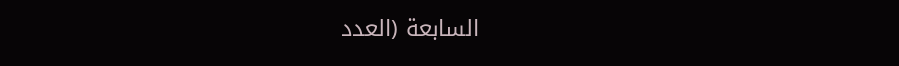السابعة (العدد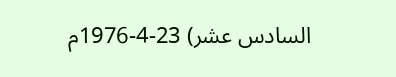السادس عشر) 23-4-1976م